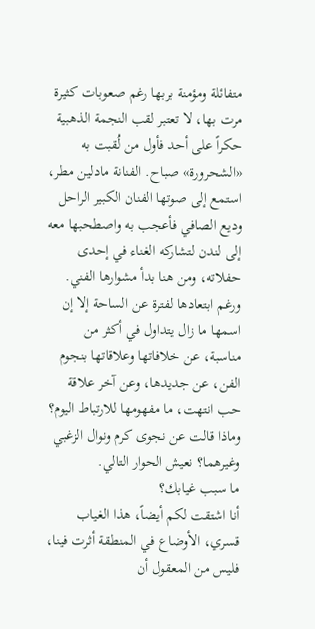متفائلة ومؤمنة بربها رغم صعوبات كثيرة مرت بها، لا تعتبر لقب النجمة الذهبية حكراً على أحد فأول من لُقبت به «الشحرورة» صباح. الفنانة مادلين مطر، استمع إلى صوتها الفنان الكبير الراحل وديع الصافي فأعجب به واصطحبها معه إلى لندن لتشاركه الغناء في إحدى حفلاته، ومن هنا بدأ مشوارها الفني. ورغم ابتعادها لفترة عن الساحة إلا إن اسمها ما زال يتداول في أكثر من مناسبة، عن خلافاتها وعلاقاتها بنجوم الفن، عن جديدها، وعن آخر علاقة حب انتهت، ما مفهومها للارتباط اليوم؟ وماذا قالت عن نجوى كرم ونوال الزغبي وغيرهما؟ نعيش الحوار التالي.
ما سبب غيابك؟
أنا اشتقت لكم أيضاً، هذا الغياب قسري، الأوضاع في المنطقة أثرت فينا، فليس من المعقول أن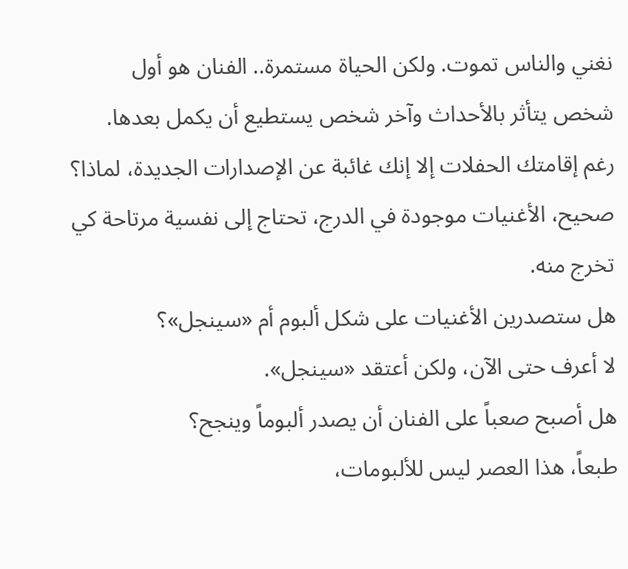نغني والناس تموت. ولكن الحياة مستمرة.. الفنان هو أول شخص يتأثر بالأحداث وآخر شخص يستطيع أن يكمل بعدها.
رغم إقامتك الحفلات إلا إنك غائبة عن الإصدارات الجديدة، لماذا؟
صحيح، الأغنيات موجودة في الدرج، تحتاج إلى نفسية مرتاحة كي تخرج منه.
هل ستصدرين الأغنيات على شكل ألبوم أم «سينجل»؟
لا أعرف حتى الآن، ولكن أعتقد «سينجل».
هل أصبح صعباً على الفنان أن يصدر ألبوماً وينجح؟
طبعاً، هذا العصر ليس للألبومات،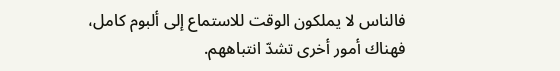فالناس لا يملكون الوقت للاستماع إلى ألبوم كامل، فهناك أمور أخرى تشدّ انتباههم.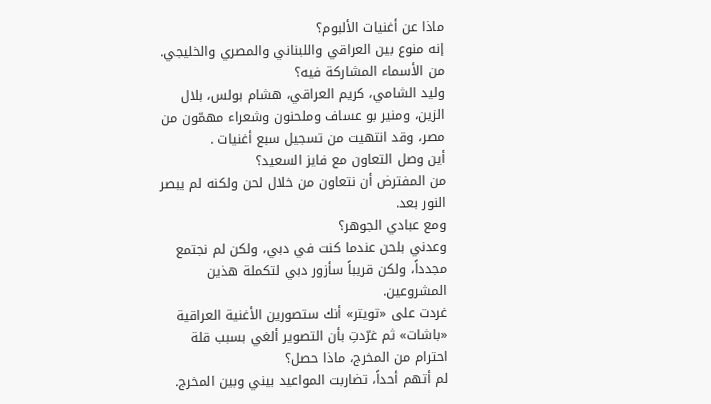ماذا عن أغنيات الألبوم؟
إنه منوع بين العراقي واللبناني والمصري والخليجي.
من الأسماء المشاركة فيه؟
وليد الشامي، كريم العراقي، هشام بولس، بلال الزين، ومنير بو عساف وملحنون وشعراء مهمّون من مصر، وقد انتهيت من تسجيل سبع أغنيات .
أين وصل التعاون مع فايز السعيد؟
من المفترض أن نتعاون من خلال لحن ولكنه لم يبصر النور بعد.
ومع عبادي الجوهر؟
وعدني بلحن عندما كنت في دبي، ولكن لم نجتمع مجدداً، ولكن قريباً سأزور دبي لتكملة هذين المشروعين.
غردت على «تويتر» أنك ستصورين الأغنية العراقية «باشات» ثم غرّدتِ بأن التصوير ألغي بسبب قلة احترام من المخرج، ماذا حصل؟
لم أتهم أحداً، تضاربت المواعيد بيني وبين المخرج.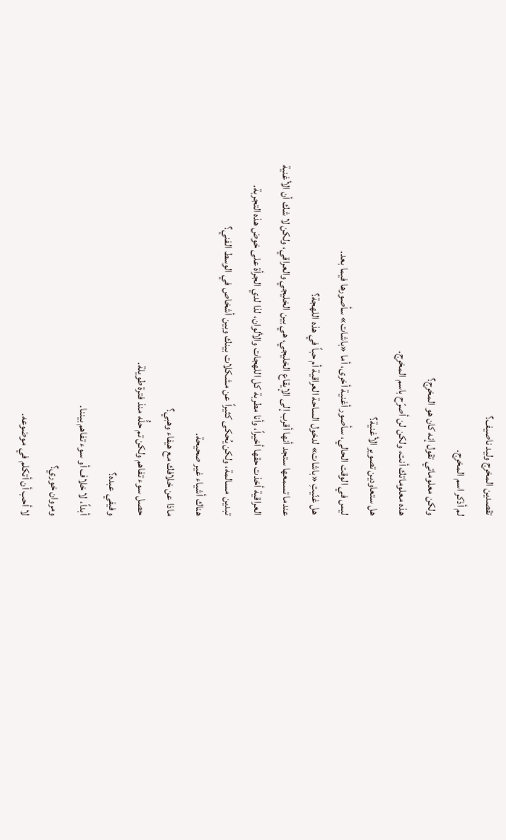تقصدين المخرج وليد ناصيف؟
لم أذكر اسم المخرج.
ولكن معلوماتي تقول إنه كان هو المخرج؟
هذه معلوماتك أنت، ولكن لن أصرّح باسم المخرج.
هل ستعاودين تصوير الأغنية؟
ليس في الوقت الحالي، سأصور أغنية أخرى، أما «باشات» سأصورها فيما بعد.
هل غنّيتِ «باشات» لدخول الساحة العراقية أم حباً في هذه اللهجة؟
عندما تسمعها ستجد أنها أقرب إلى الإيقاع الخليجي، هي بين الخليجي والعراقي، ولكن لا شك أن الأغنية العراقية أخذت حقها أخيراً، وأنا مطربة كل اللهجات والألوان، لذا لدي الجرأة على خوض هذه التجربة.
تبدين مسالمة، ولكن يُحكى كثيراً عن مشكلات بينك وبين أشخاص في الوسط الفني؟
هناك أشياء غير صحيحة.
ماذا عن خلافك مع هيفاء وهبي؟
حصل سوء تفاهم ولكن تم حلُّه منذ فترة طويلة.
وفيفي عبده؟
أبداً، لا خلاف أو سوء تفاهم بيننا.
ومروان خوري؟
لا أحب أن أتكلم في موضوعه.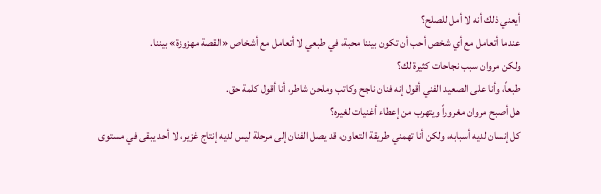أيعني ذلك أنه لا أمل للصلح؟
عندما أتعامل مع أي شخص أحب أن تكون بيننا محبة، في طبعي لا أتعامل مع أشخاص «القصة مهزوزة» بيننا.
ولكن مروان سبب نجاحات كثيرة لك؟
طبعاً، وأنا على الصعيد الفني أقول إنه فنان ناجح وكاتب وملحن شاطر، أنا أقول كلمة حق.
هل أصبح مروان مغروراً ويتهرب من إعطاء أغنيات لغيره؟
كل إنسان لديه أسبابه، ولكن أنا تهمني طريقة التعاون، قد يصل الفنان إلى مرحلة ليس لديه إنتاج غزير، لا أحد يبقى في مستوى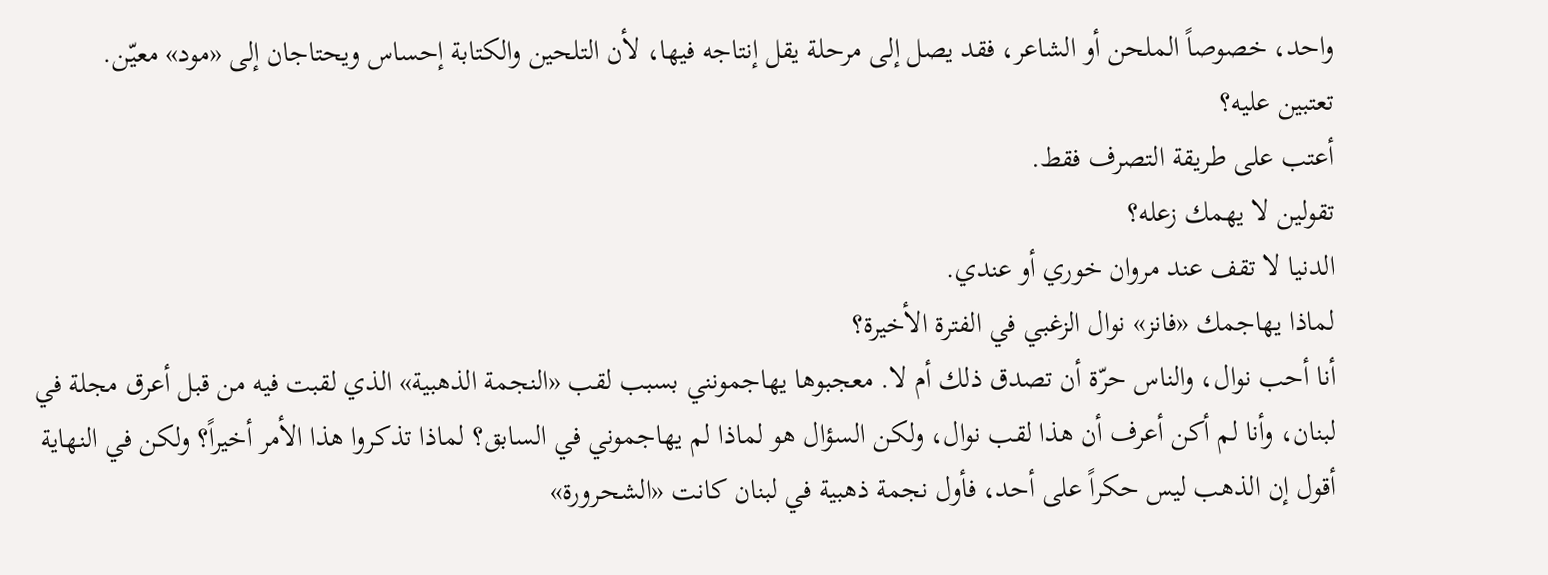واحد، خصوصاً الملحن أو الشاعر، فقد يصل إلى مرحلة يقل إنتاجه فيها، لأن التلحين والكتابة إحساس ويحتاجان إلى «مود» معيّن.
تعتبين عليه؟
أعتب على طريقة التصرف فقط.
تقولين لا يهمك زعله؟
الدنيا لا تقف عند مروان خوري أو عندي.
لماذا يهاجمك «فانز» نوال الزغبي في الفترة الأخيرة؟
أنا أحب نوال، والناس حرّة أن تصدق ذلك أم لا. معجبوها يهاجمونني بسبب لقب «النجمة الذهبية» الذي لقبت فيه من قبل أعرق مجلة في لبنان، وأنا لم أكن أعرف أن هذا لقب نوال، ولكن السؤال هو لماذا لم يهاجموني في السابق؟ لماذا تذكروا هذا الأمر أخيراً؟ ولكن في النهاية أقول إن الذهب ليس حكراً على أحد، فأول نجمة ذهبية في لبنان كانت «الشحرورة»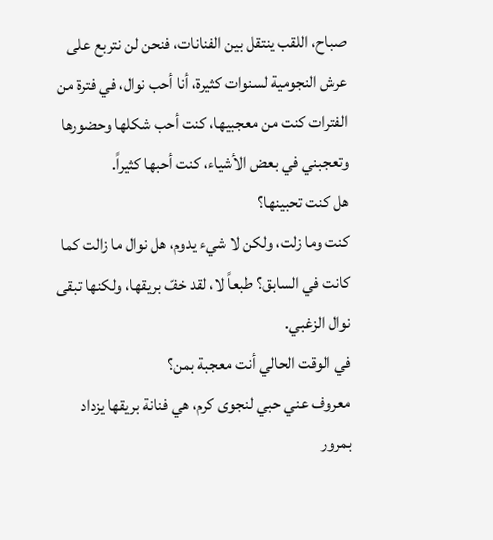صباح، اللقب ينتقل بين الفنانات، فنحن لن نتربع على عرش النجومية لسنوات كثيرة، أنا أحب نوال، في فترة من الفترات كنت من معجبيها، كنت أحب شكلها وحضورها وتعجبني في بعض الأشياء، كنت أحبها كثيراً.
هل كنت تحبينها؟
كنت وما زلت، ولكن لا شيء يدوم، هل نوال ما زالت كما كانت في السابق؟ طبعاً لا، لقد خفّ بريقها، ولكنها تبقى نوال الزغبي.
في الوقت الحالي أنت معجبة بمن؟
معروف عني حبي لنجوى كرم، هي فنانة بريقها يزداد بمرور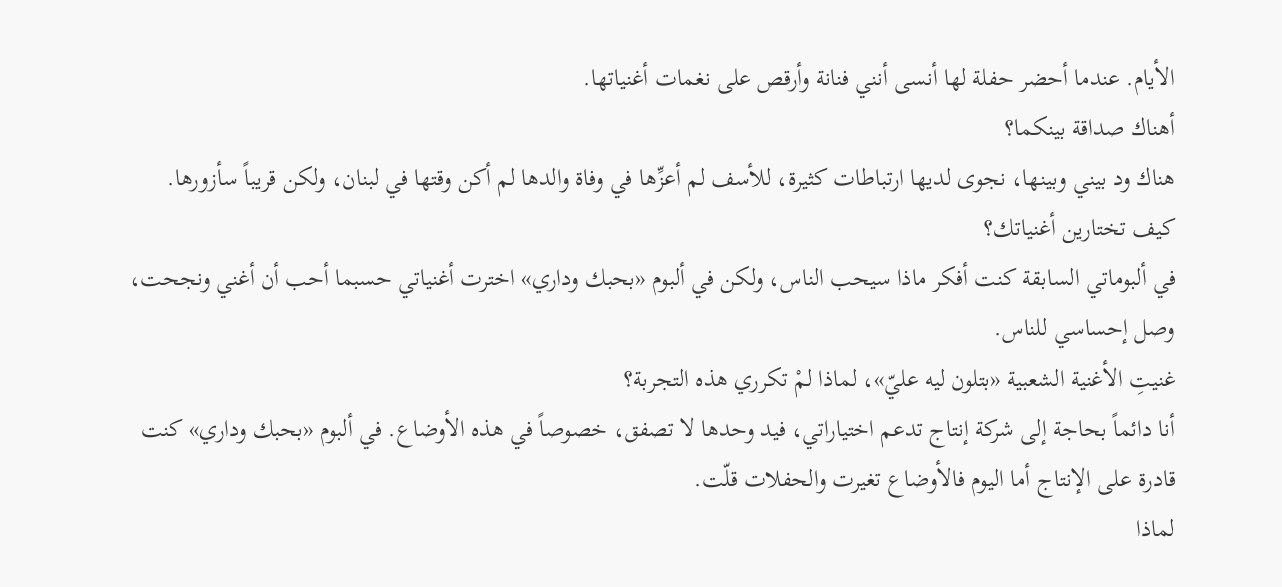الأيام. عندما أحضر حفلة لها أنسى أنني فنانة وأرقص على نغمات أغنياتها.
أهناك صداقة بينكما؟
هناك ود بيني وبينها، نجوى لديها ارتباطات كثيرة، للأسف لم أعزِّها في وفاة والدها لم أكن وقتها في لبنان، ولكن قريباً سأزورها.
كيف تختارين أغنياتك؟
في ألبوماتي السابقة كنت أفكر ماذا سيحب الناس، ولكن في ألبوم «بحبك وداري» اخترت أغنياتي حسبما أحب أن أغني ونجحت، وصل إحساسي للناس.
غنيتِ الأغنية الشعبية «بتلون ليه عليّ»، لماذا لمْ تكرري هذه التجربة؟
أنا دائماً بحاجة إلى شركة إنتاج تدعم اختياراتي، فيد وحدها لا تصفق، خصوصاً في هذه الأوضاع. في ألبوم «بحبك وداري» كنت قادرة على الإنتاج أما اليوم فالأوضاع تغيرت والحفلات قلّت.
لماذا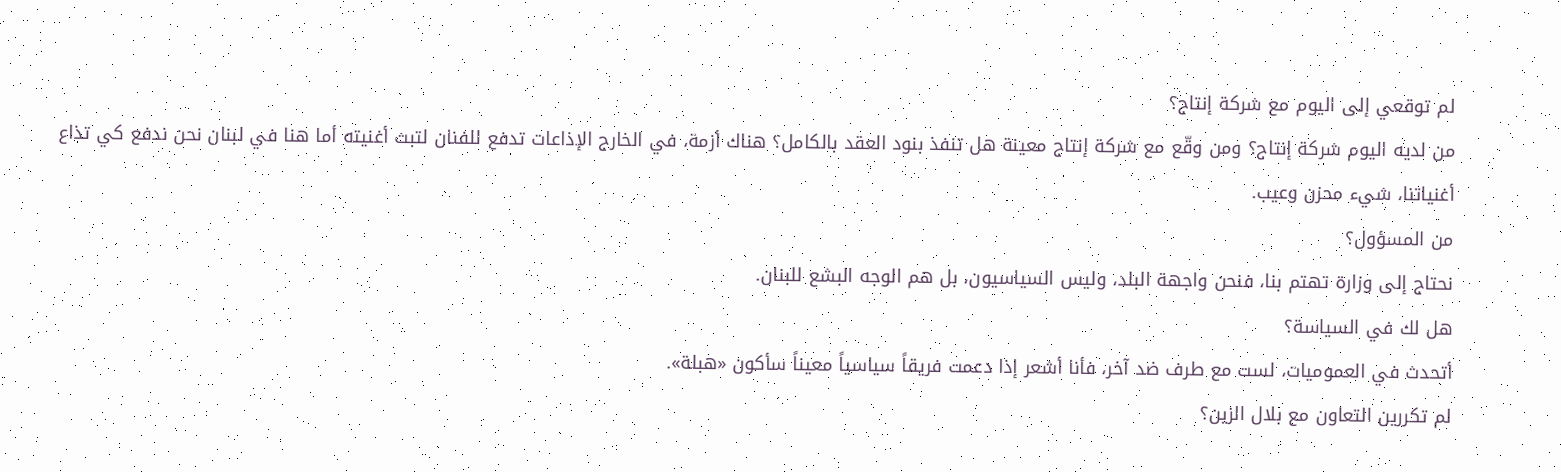لم توقعي إلى اليوم مع شركة إنتاج؟
من لديه اليوم شركة إنتاج؟ ومن وقّع مع شركة إنتاج معينة هل تنفذ بنود العقد بالكامل؟ هناك أزمة، في الخارج الإذاعات تدفع للفنان لتبث أغنيته أما هنا في لبنان نحن ندفع كي تذاع أغنياتنا، شيء محزن وعيب.
من المسؤول؟
نحتاج إلى وزارة تهتم بنا، فنحن واجهة البلد، وليس السياسيون، بل هم الوجه البشع للبنان.
هل لك في السياسة؟
أتحدث في العموميات، لست مع طرف ضد آخر، فأنا أشعر إذا دعمت فريقاً سياسياً معيناً سأكون «هبلة».
لم تكررين التعاون مع بلال الزين؟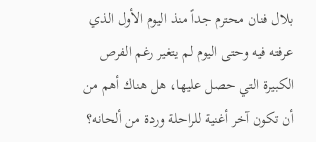بلال فنان محترم جداً منذ اليوم الأول الذي عرفته فيه وحتى اليوم لم يتغير رغم الفرص الكبيرة التي حصل عليها، هل هناك أهم من أن تكون آخر أغنية للراحلة وردة من ألحانه؟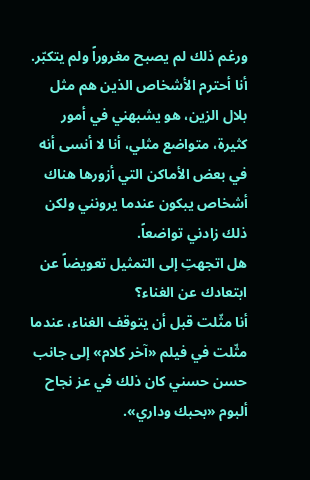ورغم ذلك لم يصبح مغروراً ولم يتكبّر. أنا أحترم الأشخاص الذين هم مثل بلال الزين، هو يشبهني في أمور كثيرة، متواضع مثلي، أنا لا أنسى أنه في بعض الأماكن التي أزورها هناك أشخاص يبكون عندما يرونني ولكن ذلك زادني تواضعاً.
هل اتجهتِ إلى التمثيل تعويضاً عن ابتعادك عن الغناء؟
أنا مثّلت قبل أن يتوقف الغناء، عندما مثّلت في فيلم «آخر كلام» إلى جانب حسن حسني كان ذلك في عز نجاح ألبوم «بحبك وداري».